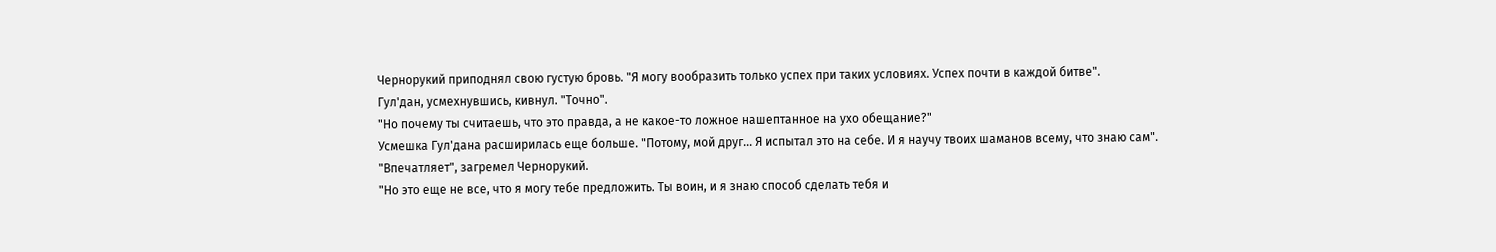Чернорукий приподнял свою густую бровь. "Я могу вообразить только успех при таких условиях. Успех почти в каждой битве".
Гул'дан, усмехнувшись, кивнул. "Точно".
"Но почему ты считаешь, что это правда, а не какое-то ложное нашептанное на ухо обещание?"
Усмешка Гул'дана расширилась еще больше. "Потому, мой друг... Я испытал это на себе. И я научу твоих шаманов всему, что знаю сам".
"Впечатляет", загремел Чернорукий.
"Но это еще не все, что я могу тебе предложить. Ты воин, и я знаю способ сделать тебя и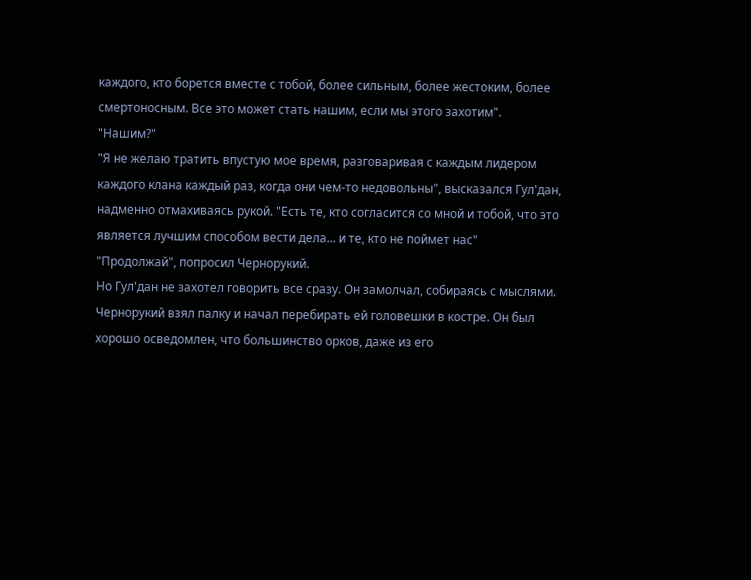каждого, кто борется вместе с тобой, более сильным, более жестоким, более смертоносным. Все это может стать нашим, если мы этого захотим".
"Нашим?"
"Я не желаю тратить впустую мое время, разговаривая с каждым лидером каждого клана каждый раз, когда они чем-то недовольны", высказался Гул'дан, надменно отмахиваясь рукой. "Есть те, кто согласится со мной и тобой, что это является лучшим способом вести дела... и те, кто не поймет нас"
"Продолжай", попросил Чернорукий.
Но Гул'дан не захотел говорить все сразу. Он замолчал, собираясь с мыслями. Чернорукий взял палку и начал перебирать ей головешки в костре. Он был хорошо осведомлен, что большинство орков, даже из его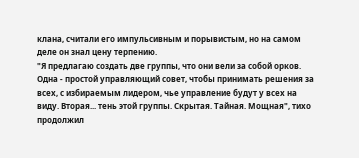клана, считали его импульсивным и порывистым, но на самом деле он знал цену терпению.
"Я предлагаю создать две группы, что они вели за собой орков. Одна - простой управляющий совет, чтобы принимать решения за всех, с избираемым лидером, чье управление будут у всех на виду. Вторая... тень этой группы. Скрытая. Тайная. Мощная", тихо продолжил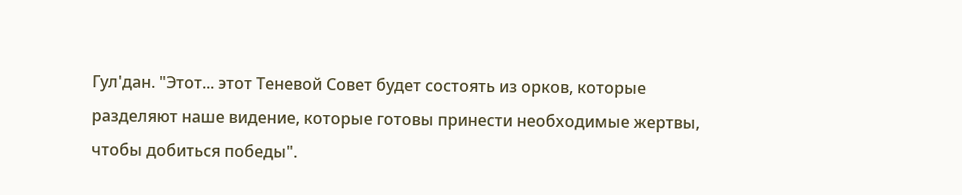Гул'дан. "Этот... этот Теневой Совет будет состоять из орков, которые разделяют наше видение, которые готовы принести необходимые жертвы, чтобы добиться победы".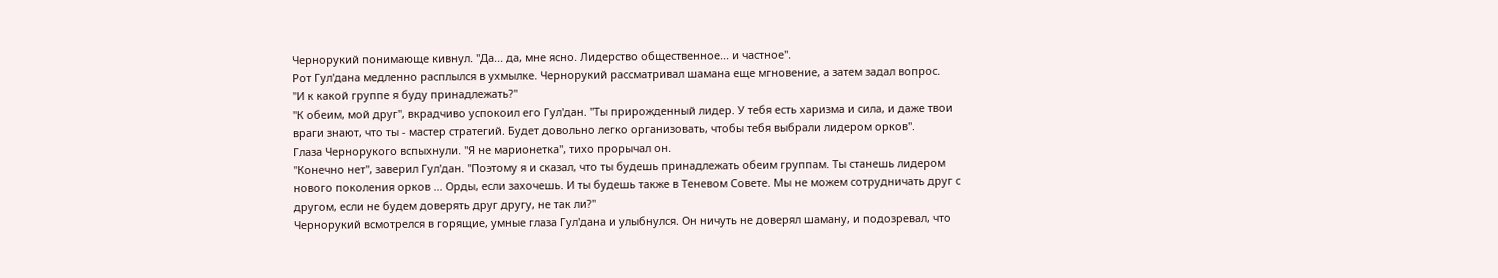Чернорукий понимающе кивнул. "Да... да, мне ясно. Лидерство общественное... и частное".
Рот Гул'дана медленно расплылся в ухмылке. Чернорукий рассматривал шамана еще мгновение, а затем задал вопрос.
"И к какой группе я буду принадлежать?"
"К обеим, мой друг", вкрадчиво успокоил его Гул'дан. "Ты прирожденный лидер. У тебя есть харизма и сила, и даже твои враги знают, что ты - мастер стратегий. Будет довольно легко организовать, чтобы тебя выбрали лидером орков".
Глаза Чернорукого вспыхнули. "Я не марионетка", тихо прорычал он.
"Конечно нет", заверил Гул'дан. "Поэтому я и сказал, что ты будешь принадлежать обеим группам. Ты станешь лидером нового поколения орков ... Орды, если захочешь. И ты будешь также в Теневом Совете. Мы не можем сотрудничать друг с другом, если не будем доверять друг другу, не так ли?"
Чернорукий всмотрелся в горящие, умные глаза Гул'дана и улыбнулся. Он ничуть не доверял шаману, и подозревал, что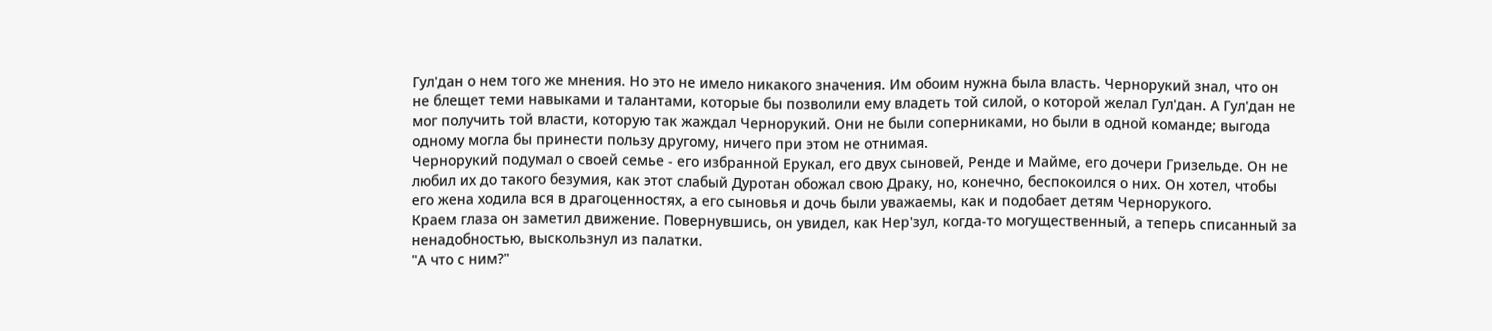Гул'дан о нем того же мнения. Но это не имело никакого значения. Им обоим нужна была власть. Чернорукий знал, что он не блещет теми навыками и талантами, которые бы позволили ему владеть той силой, о которой желал Гул'дан. А Гул'дан не мог получить той власти, которую так жаждал Чернорукий. Они не были соперниками, но были в одной команде; выгода одному могла бы принести пользу другому, ничего при этом не отнимая.
Чернорукий подумал о своей семье - его избранной Ерукал, его двух сыновей, Ренде и Майме, его дочери Гризельде. Он не любил их до такого безумия, как этот слабый Дуротан обожал свою Драку, но, конечно, беспокоился о них. Он хотел, чтобы его жена ходила вся в драгоценностях, а его сыновья и дочь были уважаемы, как и подобает детям Чернорукого.
Краем глаза он заметил движение. Повернувшись, он увидел, как Нер'зул, когда-то могущественный, а теперь списанный за ненадобностью, выскользнул из палатки.
"А что с ним?"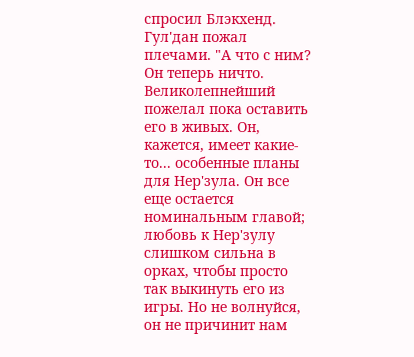спросил Блэкхенд.
Гул'дан пожал плечами. "А что с ним? Он теперь ничто. Великолепнейший пожелал пока оставить его в живых. Он, кажется, имеет какие-то... особенные планы для Нер'зула. Он все еще остается номинальным главой; любовь к Нер'зулу слишком сильна в орках, чтобы просто так выкинуть его из игры. Но не волнуйся, он не причинит нам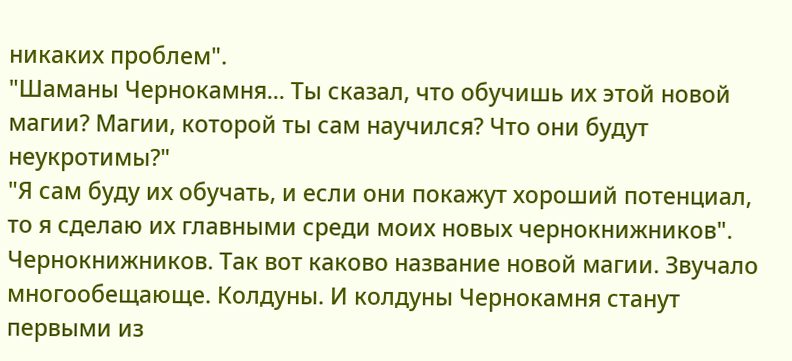никаких проблем".
"Шаманы Чернокамня... Ты сказал, что обучишь их этой новой магии? Магии, которой ты сам научился? Что они будут неукротимы?"
"Я сам буду их обучать, и если они покажут хороший потенциал, то я сделаю их главными среди моих новых чернокнижников".
Чернокнижников. Так вот каково название новой магии. Звучало многообещающе. Колдуны. И колдуны Чернокамня станут первыми из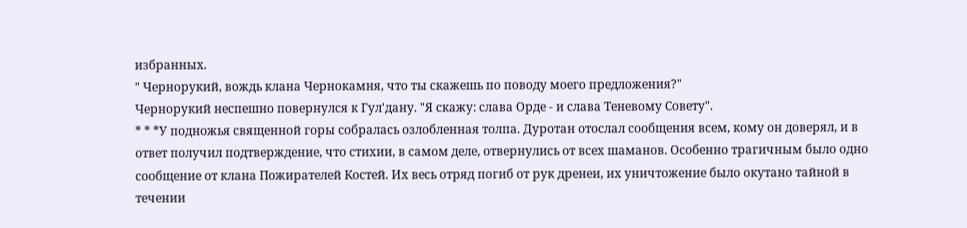избранных.
" Чернорукий, вождь клана Чернокамня, что ты скажешь по поводу моего предложения?"
Чернорукий неспешно повернулся к Гул'дану. "Я скажу: слава Орде - и слава Теневому Совету".
* * *У подножья священной горы собралась озлобленная толпа. Дуротан отослал сообщения всем, кому он доверял, и в ответ получил подтверждение, что стихии, в самом деле, отвернулись от всех шаманов. Особенно трагичным было одно сообщение от клана Пожирателей Костей. Их весь отряд погиб от рук дренеи, их уничтожение было окутано тайной в течении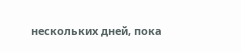нескольких дней, пока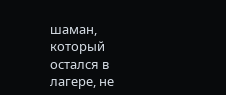шаман, который остался в лагере, не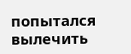попытался вылечить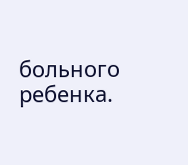больного ребенка.